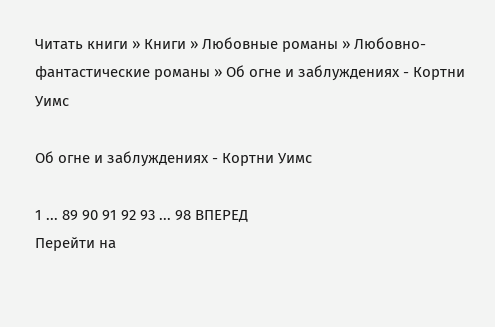Читать книги » Книги » Любовные романы » Любовно-фантастические романы » Об огне и заблуждениях - Кортни Уимс

Об огне и заблуждениях - Кортни Уимс

1 ... 89 90 91 92 93 ... 98 ВПЕРЕД
Перейти на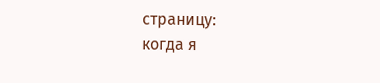страницу:
когда я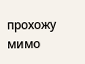прохожу мимо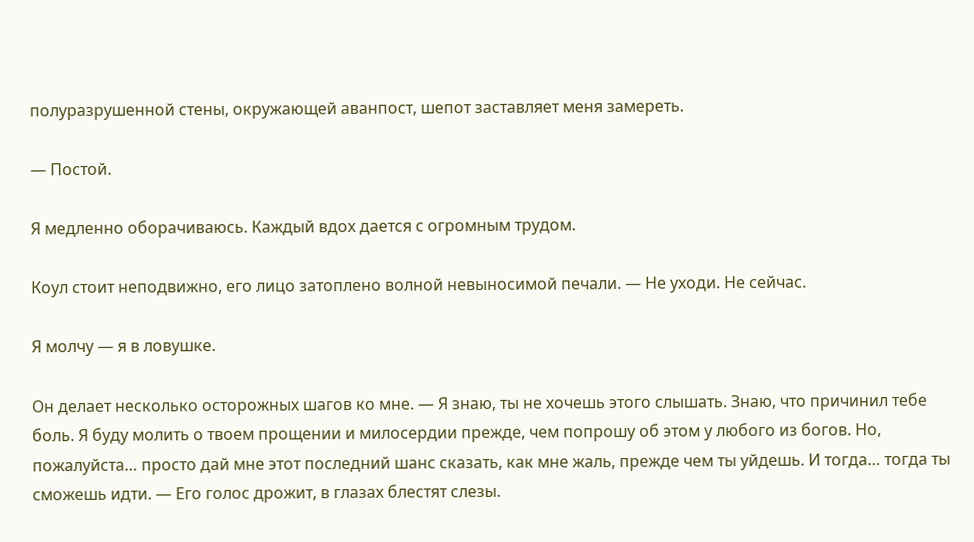полуразрушенной стены, окружающей аванпост, шепот заставляет меня замереть.

— Постой.

Я медленно оборачиваюсь. Каждый вдох дается с огромным трудом.

Коул стоит неподвижно, его лицо затоплено волной невыносимой печали. — Не уходи. Не сейчас.

Я молчу — я в ловушке.

Он делает несколько осторожных шагов ко мне. — Я знаю, ты не хочешь этого слышать. Знаю, что причинил тебе боль. Я буду молить о твоем прощении и милосердии прежде, чем попрошу об этом у любого из богов. Но, пожалуйста… просто дай мне этот последний шанс сказать, как мне жаль, прежде чем ты уйдешь. И тогда… тогда ты сможешь идти. — Его голос дрожит, в глазах блестят слезы.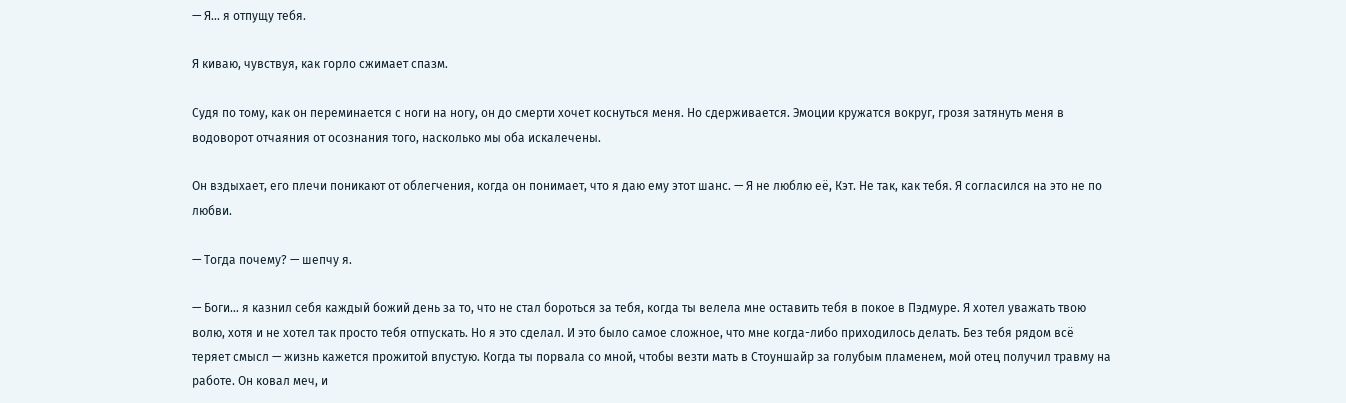— Я… я отпущу тебя.

Я киваю, чувствуя, как горло сжимает спазм.

Судя по тому, как он переминается с ноги на ногу, он до смерти хочет коснуться меня. Но сдерживается. Эмоции кружатся вокруг, грозя затянуть меня в водоворот отчаяния от осознания того, насколько мы оба искалечены.

Он вздыхает, его плечи поникают от облегчения, когда он понимает, что я даю ему этот шанс. — Я не люблю её, Кэт. Не так, как тебя. Я согласился на это не по любви.

— Тогда почему? — шепчу я.

— Боги… я казнил себя каждый божий день за то, что не стал бороться за тебя, когда ты велела мне оставить тебя в покое в Пэдмуре. Я хотел уважать твою волю, хотя и не хотел так просто тебя отпускать. Но я это сделал. И это было самое сложное, что мне когда-либо приходилось делать. Без тебя рядом всё теряет смысл — жизнь кажется прожитой впустую. Когда ты порвала со мной, чтобы везти мать в Стоуншайр за голубым пламенем, мой отец получил травму на работе. Он ковал меч, и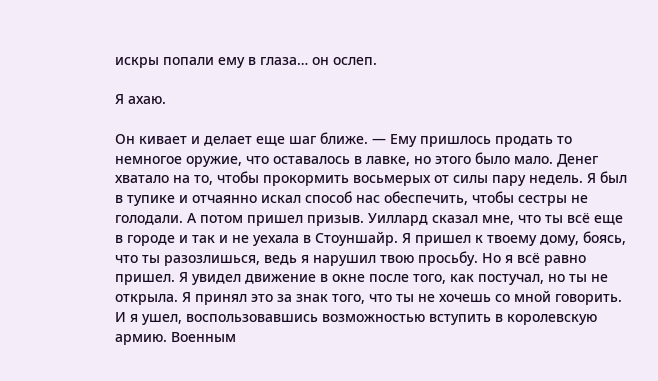искры попали ему в глаза… он ослеп.

Я ахаю.

Он кивает и делает еще шаг ближе. — Ему пришлось продать то немногое оружие, что оставалось в лавке, но этого было мало. Денег хватало на то, чтобы прокормить восьмерых от силы пару недель. Я был в тупике и отчаянно искал способ нас обеспечить, чтобы сестры не голодали. А потом пришел призыв. Уиллард сказал мне, что ты всё еще в городе и так и не уехала в Стоуншайр. Я пришел к твоему дому, боясь, что ты разозлишься, ведь я нарушил твою просьбу. Но я всё равно пришел. Я увидел движение в окне после того, как постучал, но ты не открыла. Я принял это за знак того, что ты не хочешь со мной говорить. И я ушел, воспользовавшись возможностью вступить в королевскую армию. Военным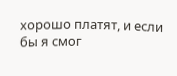хорошо платят, и если бы я смог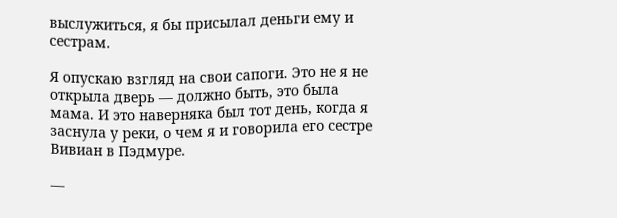выслужиться, я бы присылал деньги ему и сестрам.

Я опускаю взгляд на свои сапоги. Это не я не открыла дверь — должно быть, это была мама. И это наверняка был тот день, когда я заснула у реки, о чем я и говорила его сестре Вивиан в Пэдмуре.

—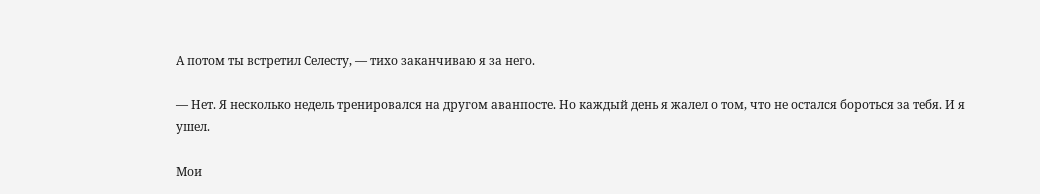А потом ты встретил Селесту, — тихо заканчиваю я за него.

— Нет. Я несколько недель тренировался на другом аванпосте. Но каждый день я жалел о том, что не остался бороться за тебя. И я ушел.

Мои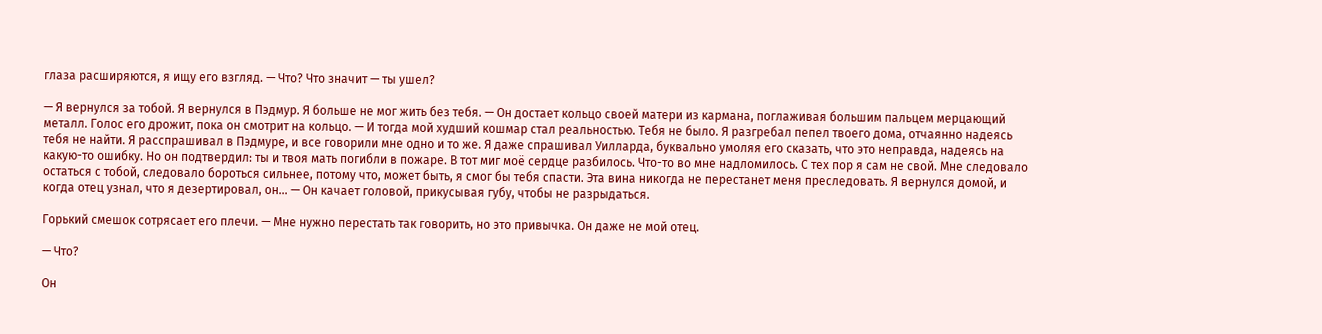глаза расширяются, я ищу его взгляд. — Что? Что значит — ты ушел?

— Я вернулся за тобой. Я вернулся в Пэдмур. Я больше не мог жить без тебя. — Он достает кольцо своей матери из кармана, поглаживая большим пальцем мерцающий металл. Голос его дрожит, пока он смотрит на кольцо. — И тогда мой худший кошмар стал реальностью. Тебя не было. Я разгребал пепел твоего дома, отчаянно надеясь тебя не найти. Я расспрашивал в Пэдмуре, и все говорили мне одно и то же. Я даже спрашивал Уилларда, буквально умоляя его сказать, что это неправда, надеясь на какую-то ошибку. Но он подтвердил: ты и твоя мать погибли в пожаре. В тот миг моё сердце разбилось. Что-то во мне надломилось. С тех пор я сам не свой. Мне следовало остаться с тобой, следовало бороться сильнее, потому что, может быть, я смог бы тебя спасти. Эта вина никогда не перестанет меня преследовать. Я вернулся домой, и когда отец узнал, что я дезертировал, он… — Он качает головой, прикусывая губу, чтобы не разрыдаться.

Горький смешок сотрясает его плечи. — Мне нужно перестать так говорить, но это привычка. Он даже не мой отец.

— Что?

Он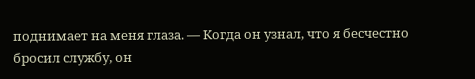поднимает на меня глаза. — Когда он узнал, что я бесчестно бросил службу, он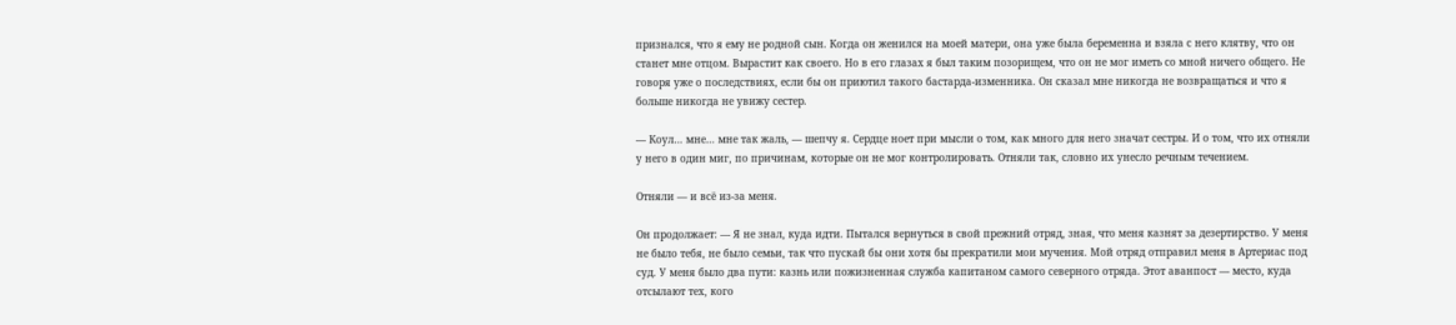признался, что я ему не родной сын. Когда он женился на моей матери, она уже была беременна и взяла с него клятву, что он станет мне отцом. Вырастит как своего. Но в его глазах я был таким позорищем, что он не мог иметь со мной ничего общего. Не говоря уже о последствиях, если бы он приютил такого бастарда-изменника. Он сказал мне никогда не возвращаться и что я больше никогда не увижу сестер.

— Коул… мне… мне так жаль, — шепчу я. Сердце ноет при мысли о том, как много для него значат сестры. И о том, что их отняли у него в один миг, по причинам, которые он не мог контролировать. Отняли так, словно их унесло речным течением.

Отняли — и всё из-за меня.

Он продолжает: — Я не знал, куда идти. Пытался вернуться в свой прежний отряд, зная, что меня казнят за дезертирство. У меня не было тебя, не было семьи, так что пускай бы они хотя бы прекратили мои мучения. Мой отряд отправил меня в Артериас под суд. У меня было два пути: казнь или пожизненная служба капитаном самого северного отряда. Этот аванпост — место, куда отсылают тех, кого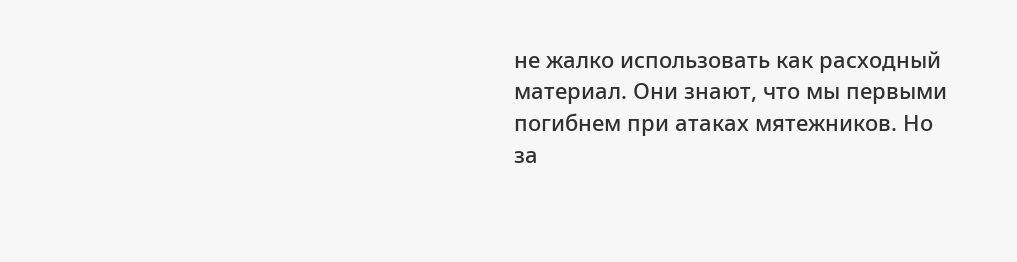не жалко использовать как расходный материал. Они знают, что мы первыми погибнем при атаках мятежников. Но за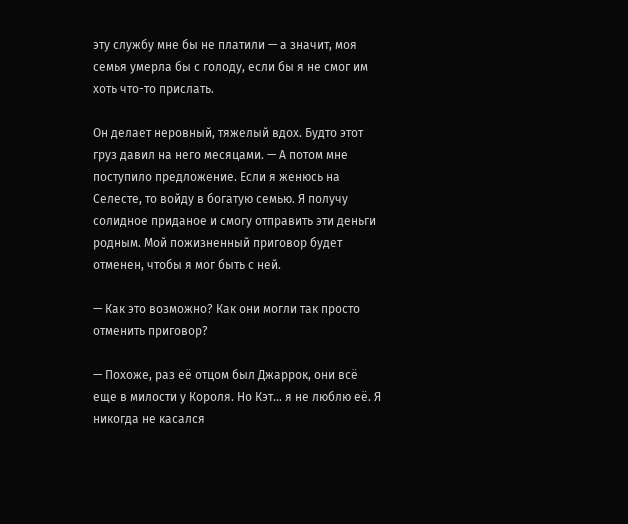эту службу мне бы не платили — а значит, моя семья умерла бы с голоду, если бы я не смог им хоть что-то прислать.

Он делает неровный, тяжелый вдох. Будто этот груз давил на него месяцами. — А потом мне поступило предложение. Если я женюсь на Селесте, то войду в богатую семью. Я получу солидное приданое и смогу отправить эти деньги родным. Мой пожизненный приговор будет отменен, чтобы я мог быть с ней.

— Как это возможно? Как они могли так просто отменить приговор?

— Похоже, раз её отцом был Джаррок, они всё еще в милости у Короля. Но Кэт… я не люблю её. Я никогда не касался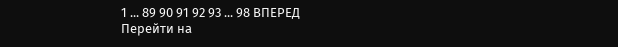1 ... 89 90 91 92 93 ... 98 ВПЕРЕД
Перейти на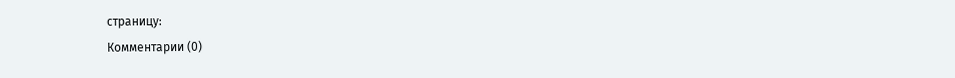страницу:
Комментарии (0)